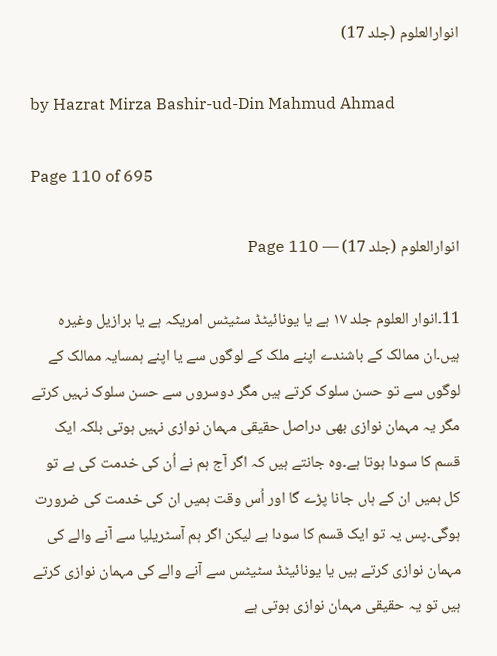انوارالعلوم (جلد 17)

by Hazrat Mirza Bashir-ud-Din Mahmud Ahmad

Page 110 of 695

انوارالعلوم (جلد 17) — Page 110

11۔انوار العلوم جلد ۱۷ ہے یا یونائیٹڈ سٹیٹس امریکہ ہے یا برازیل وغیرہ ہیں۔ان ممالک کے باشندے اپنے ملک کے لوگوں سے یا اپنے ہمسایہ ممالک کے لوگوں سے تو حسن سلوک کرتے ہیں مگر دوسروں سے حسن سلوک نہیں کرتے مگر یہ مہمان نوازی بھی دراصل حقیقی مہمان نوازی نہیں ہوتی بلکہ ایک قسم کا سودا ہوتا ہے۔وہ جانتے ہیں کہ اگر آج ہم نے اُن کی خدمت کی ہے تو کل ہمیں ان کے ہاں جانا پڑے گا اور اُس وقت ہمیں ان کی خدمت کی ضرورت ہوگی۔پس یہ تو ایک قسم کا سودا ہے لیکن اگر ہم آسٹریلیا سے آنے والے کی مہمان نوازی کرتے ہیں یا یونائیٹڈ سٹیٹس سے آنے والے کی مہمان نوازی کرتے ہیں تو یہ حقیقی مہمان نوازی ہوتی ہے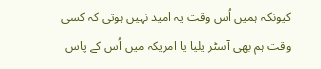کیونکہ ہمیں اُس وقت یہ امید نہیں ہوتی کہ کسی وقت ہم بھی آسٹر یلیا یا امریکہ میں اُس کے پاس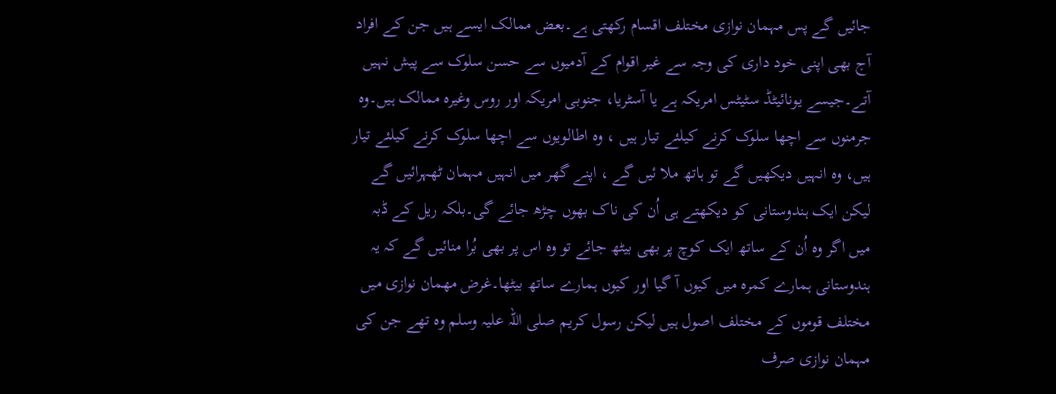جائیں گے پس مہمان نوازی مختلف اقسام رکھتی ہے۔بعض ممالک ایسے ہیں جن کے افراد آج بھی اپنی خود داری کی وجہ سے غیر اقوام کے آدمیوں سے حسن سلوک سے پیش نہیں آتے۔جیسے یونائیٹڈ سٹیٹس امریکہ ہے یا آسٹریا، جنوبی امریکہ اور روس وغیرہ ممالک ہیں۔وہ جرمنوں سے اچھا سلوک کرنے کیلئے تیار ہیں ، وہ اطالویوں سے اچھا سلوک کرنے کیلئے تیار ہیں، وہ انہیں دیکھیں گے تو ہاتھ ملا ئیں گے ، اپنے گھر میں انہیں مہمان ٹھہرائیں گے لیکن ایک ہندوستانی کو دیکھتے ہی اُن کی ناک بھوں چڑھ جائے گی۔بلکہ ریل کے ڈبہ میں اگر وہ اُن کے ساتھ ایک کوچ پر بھی بیٹھ جائے تو وہ اس پر بھی بُرا منائیں گے کہ یہ ہندوستانی ہمارے کمرہ میں کیوں آ گیا اور کیوں ہمارے ساتھ بیٹھا۔غرض مهمان نوازی میں مختلف قوموں کے مختلف اصول ہیں لیکن رسول کریم صلی اللہ علیہ وسلم وہ تھے جن کی مہمان نوازی صرف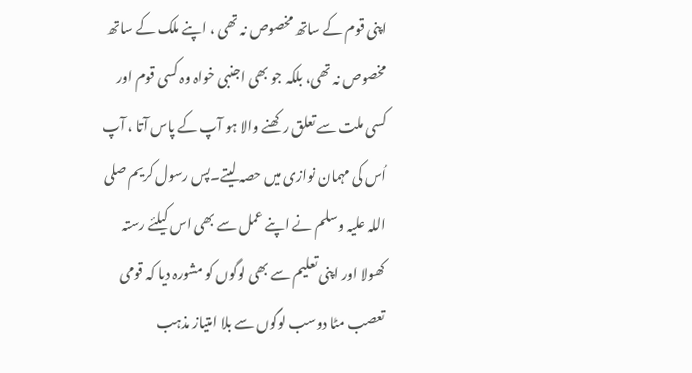اپنی قوم کے ساتھ مخصوص نہ تھی ، اپنے ملک کے ساتھ مخصوص نہ تھی، بلکہ جو بھی اجنبی خواہ وہ کسی قوم اور کسی ملت سے تعلق رکھنے والا ہو آپ کے پاس آتا ، آپ اُس کی مہمان نوازی میں حصہ لیتے۔پس رسول کریم صلی اللہ علیہ وسلم نے اپنے عمل سے بھی اس کیلئے رستہ کھولا اور اپنی تعلیم سے بھی لوگوں کو مشورہ دیا کہ قومی تعصب مٹا دوسب لوگوں سے بلا امتیاز مذہب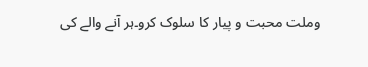وملت محبت و پیار کا سلوک کرو۔ہر آنے والے کی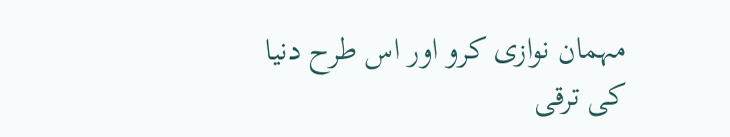مہمان نوازی کرو اور اس طرح دنیا کی ترقی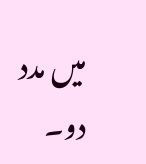میں مدد دو۔